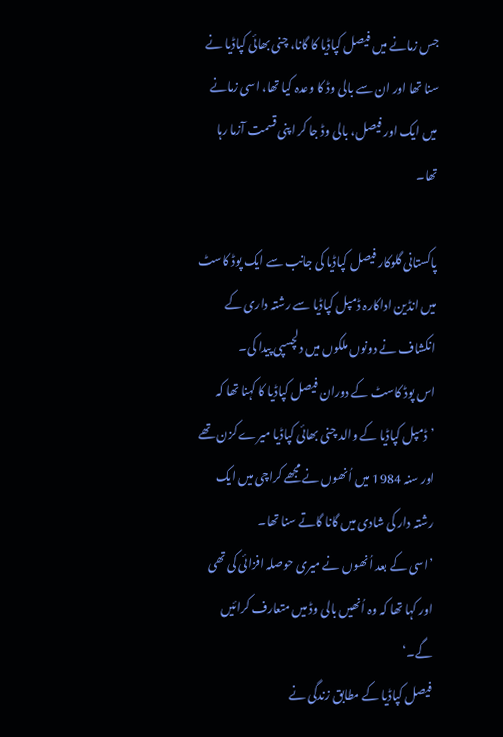جس زمانے میں فیصل کپاڈیا کا گانا، چنی بھائی کپاڈیا نے سنا تھا اور ان سے بالی وڈ کا وعدہ کیا تھا، اسی زمانے میں ایک اور فیصل، بالی وڈ جا کر اپنی قسمت آزما رہا تھا۔

پاکستانی گلوکار فیصل کپاڈیا کی جانب سے ایک پوڈ کاسٹ میں انڈین اداکارہ ڈمپل کپاڈیا سے رشتہ داری کے انکشاف نے دونوں ملکوں میں دلچسپی پیدا کی۔
اس پوڈ کاسٹ کے دوران فیصل کپاڈیا کا کہنا تھا کہ ’ڈمپل کپاڈیا کے والد چنی بھائی کپاڈیا میرے کزن تھے اور سنہ 1984 میں اُنھوں نے مجھے کراچی میں ایک رشتہ دار کی شادی میں گانا گاتے سنا تھا۔
’اسی کے بعد اُنھوں نے میری حوصلہ افزائی کی تھی اور کہا تھا کہ وہ اُنھیں بالی وڈ میں متعارف کرائیں گے۔‘
فیصل کپاڈیا کے مطابق زندگی نے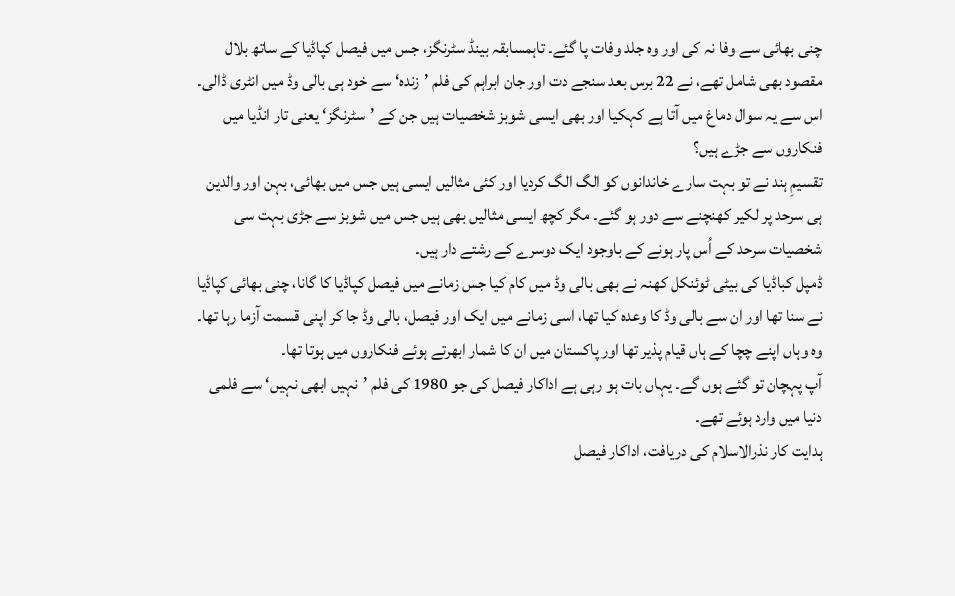چنی بھائی سے وفا نہ کی اور وہ جلد وفات پا گئے۔ تاہمسابقہ بینڈ سٹرنگز، جس میں فیصل کپاڈیا کے ساتھ بلال مقصود بھی شامل تھے، نے 22 برس بعد سنجے دت اور جان ابراہم کی فلم ’زندہ‘ سے خود ہی بالی وڈ میں انٹری ڈالی۔
اس سے یہ سوال دماغ میں آتا ہے کہکیا اور بھی ایسی شوبز شخصیات ہیں جن کے ’سٹرنگز‘ یعنی تار انڈیا میں فنکاروں سے جڑے ہیں؟
تقسیمِ ہند نے تو بہت سارے خاندانوں کو الگ الگ کردیا اور کئی مثالیں ایسی ہیں جس میں بھائی، بہن اور والدین ہی سرحد پر لکیر کھنچنے سے دور ہو گئے۔ مگر کچھ ایسی مثالیں بھی ہیں جس میں شوبز سے جڑی بہت سی شخصیات سرحد کے اُس پار ہونے کے باوجود ایک دوسرے کے رشتے دار ہیں۔
ڈمپل کباڈیا کی بیٹی ٹوئنکل کھنہ نے بھی بالی وڈ میں کام کیا جس زمانے میں فیصل کپاڈیا کا گانا، چنی بھائی کپاڈیا نے سنا تھا اور ان سے بالی وڈ کا وعدہ کیا تھا، اسی زمانے میں ایک اور فیصل، بالی وڈ جا کر اپنی قسمت آزما رہا تھا۔ وہ وہاں اپنے چچا کے ہاں قیام پذیر تھا اور پاکستان میں ان کا شمار ابھرتے ہوئے فنکاروں میں ہوتا تھا۔
آپ پہچان تو گئے ہوں گے۔ یہاں بات ہو رہی ہے اداکار فیصل کی جو 1980 کی فلم ’نہیں ابھی نہیں‘ سے فلمی دنیا میں وارد ہوئے تھے۔
ہدایت کار نذرالاسلام کی دریافت، اداکار فیصل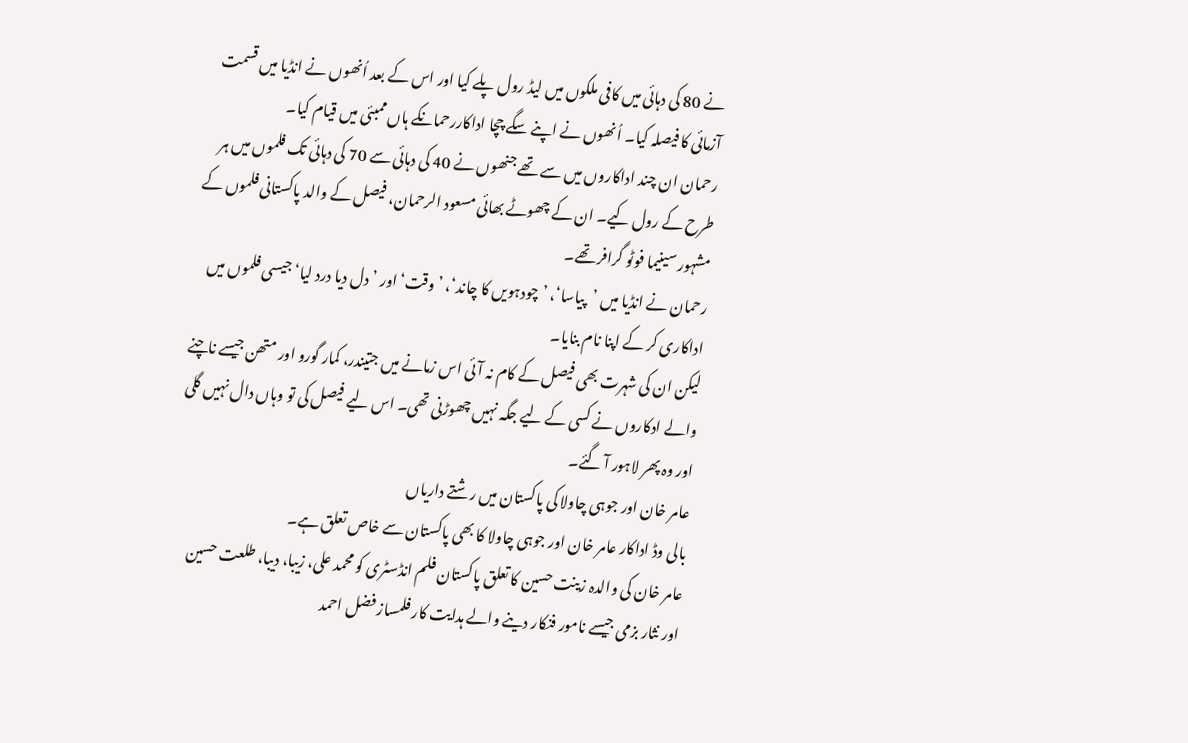نے 80 کی دہائی میں کافی ملکوں میں لیڈ رول پلے کیا اور اس کے بعد اُنھوں نے انڈیا میں قسمت آزمائی کا فیصلہ کیا۔ اُنھوں نے اپنے سگے چچا اداکاررحمانکے ہاں ممبئی میں قیام کیا۔
رحمان ان چند اداکاروں میں سے تھے جنھوں نے 40 کی دہائی سے 70 کی دہائی تک فلموں میں ہر طرح کے رول کیے۔ ان کے چھوٹے بھائی مسعود الرحمان، فیصل کے والد پاکستانی فلموں کے مشہور سینیما فوٹو گرافر تھے۔
رحمان نے انڈیا میں ’پیاسا‘، ’چودہویں کا چاند‘، ’وقت‘ اور ’دل دیا درد لیا‘ جیسی فلموں میں اداکاری کر کے اپنا نام بنایا۔
لیکن ان کی شہرت بھی فیصل کے کام نہ آئی اس زمانے میں جتیندر، کمار گورو اور متھن جیسے ناچنے والے ادکاروں نے کسی کے لیے جگہ نہیں چھوڑنی تھی۔ اس لیے فیصل کی تو وہاں دال نہیں گلی اور وہ پھر لاہور آ گئے۔
عامر خان اور جوہی چاولا کی پاکستان میں رشتے داریاں
بالی وڈ اداکار عامر خان اور جوہی چاولا کا بھی پاکستان سے خاص تعلق ہے۔
عامر خان کی والدہ زینت حسین کا تعلق پاکستان فلم انڈسٹری کو محمد علی، زیبا، دیبا، طلعت حسین اور نثار بزمی جیسے نامور فنکار دینے والے ہدایت کار فلمساز فضل احمد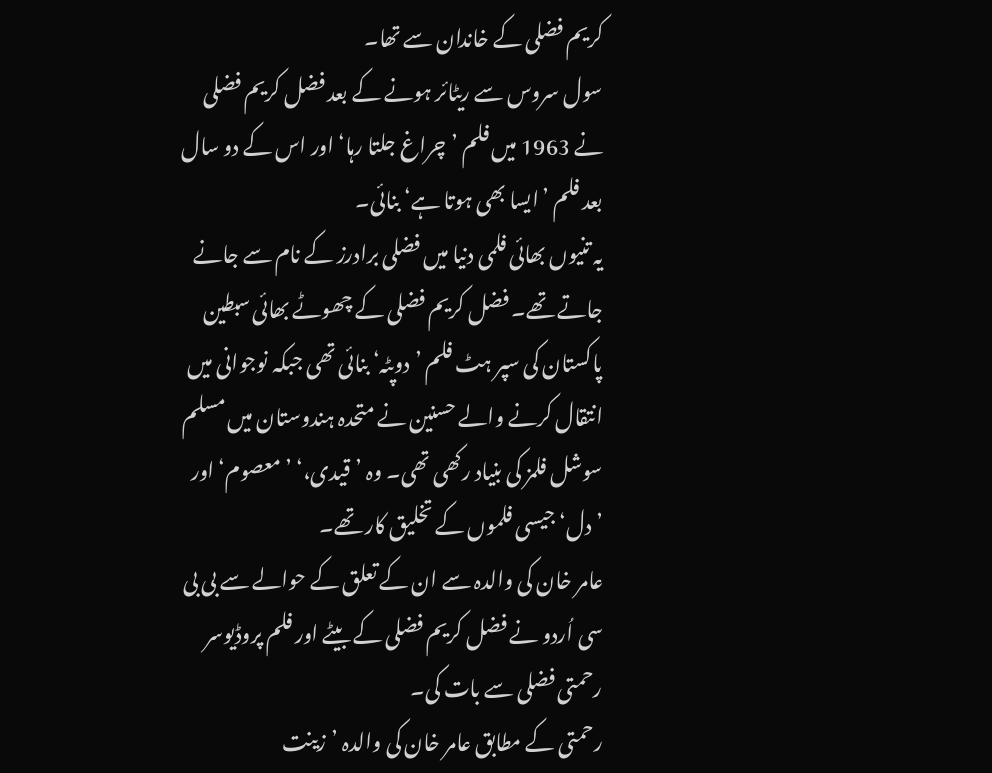کریم فضلی کے خاندان سے تھا۔
سول سروس سے ریٹائر ہونے کے بعد فضل کریم فضلی نے 1963 میں فلم ’چراغ جلتا رہا‘ اور اس کے دو سال بعد فلم ’ایسا بھی ہوتا ہے‘ بنائی۔
یہ تنیوں بھائی فلمی دنیا میں فضلی برادرز کے نام سے جانے جاتے تھے۔ فضل کریم فضلی کے چھوٹے بھائی سبطین پاکستان کی سپر ہٹ فلم ’دوپٹہ‘ بنائی تھی جبکہ نوجوانی میں انتقال کرنے والے حسنین نے متحدہ ہندوستان میں مسلم سوشل فلمز کی بنیاد رکھی تھی۔ وہ ’قیدی،‘ ’معصوم‘ اور ’دل‘ جیسی فلموں کے تخلیق کار تھے۔
عامر خان کی والدہ سے ان کے تعلق کے حوالے سے بی بی سی اُردو نے فضل کریم فضلی کے بیٹے اور فلم پروڈیوسر رحمتی فضلی سے بات کی۔
رحمتی کے مطابق عامر خان کی والدہ ’زینت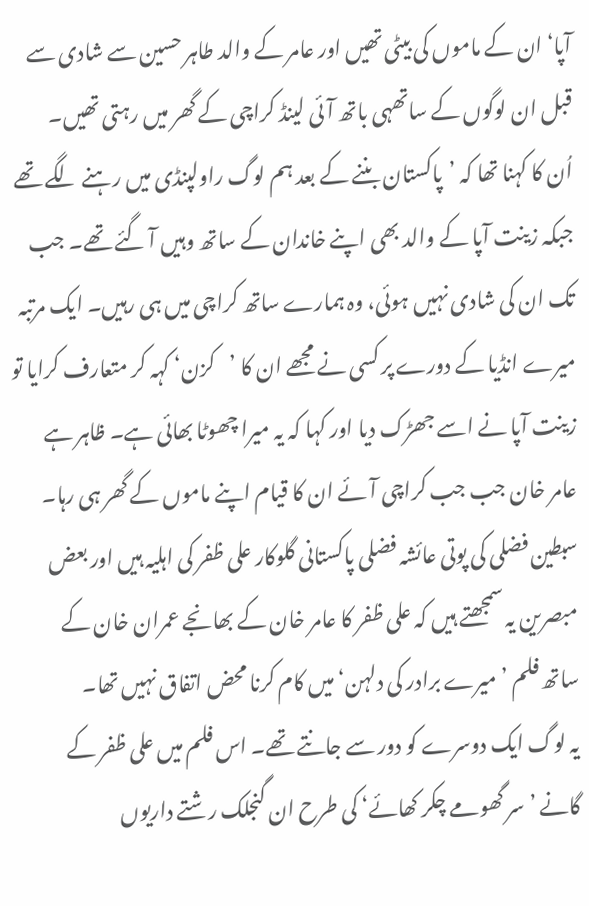آپا‘ ان کے ماموں کی بیٹی تھیں اور عامر کے والد طاہر حسین سے شادی سے قبل ان لوگوں کے ساتھہی باتھ آئی لینڈ کراچی کے گھر میں رہتی تھیں۔
اُن کا کہنا تھا کہ ’پاکستان بننے کے بعد ہم لوگ راولپنڈی میں رہنے لگے تھے جبکہ زینت آپا کے والد بھی اپنے خاندان کے ساتھ وہیں آ گئے تھے۔ جب تک ان کی شادی نہیں ہوئی، وہ ہمارے ساتھ کراچی میں ہی رہیں۔ ایک مرتبہ میرے انڈیا کے دورے پر کسی نے مجھے ان کا ’کزن‘ کہہ کر متعارف کرایا تو زینت آپا نے اسے جھڑک دیا اور کہا کہ یہ میرا چھوٹا بھائی ہے۔ ظاہر ہے عامر خان جب جب کراچی آئے ان کا قیام اپنے ماموں کے گھر ہی رہا۔
سبطین فضلی کی پوتی عائشہ فضلی پاکستانی گلوکار علی ظفر کی اہلیہ ہیں اور بعض مبصرین یہ سمجھتے ہیں کہ علی ظفر کا عامر خان کے بھانجے عمران خان کے ساتھ فلم ’میرے برادر کی دلہن‘ میں کام کرنا محض اتفاق نہیں تھا۔
یہ لوگ ایک دوسرے کو دور سے جانتے تھے۔ اس فلم میں علی ظفر کے گانے ’سر گھومے چکر کھائے‘ کی طرح ان گنجلک رشتے داریوں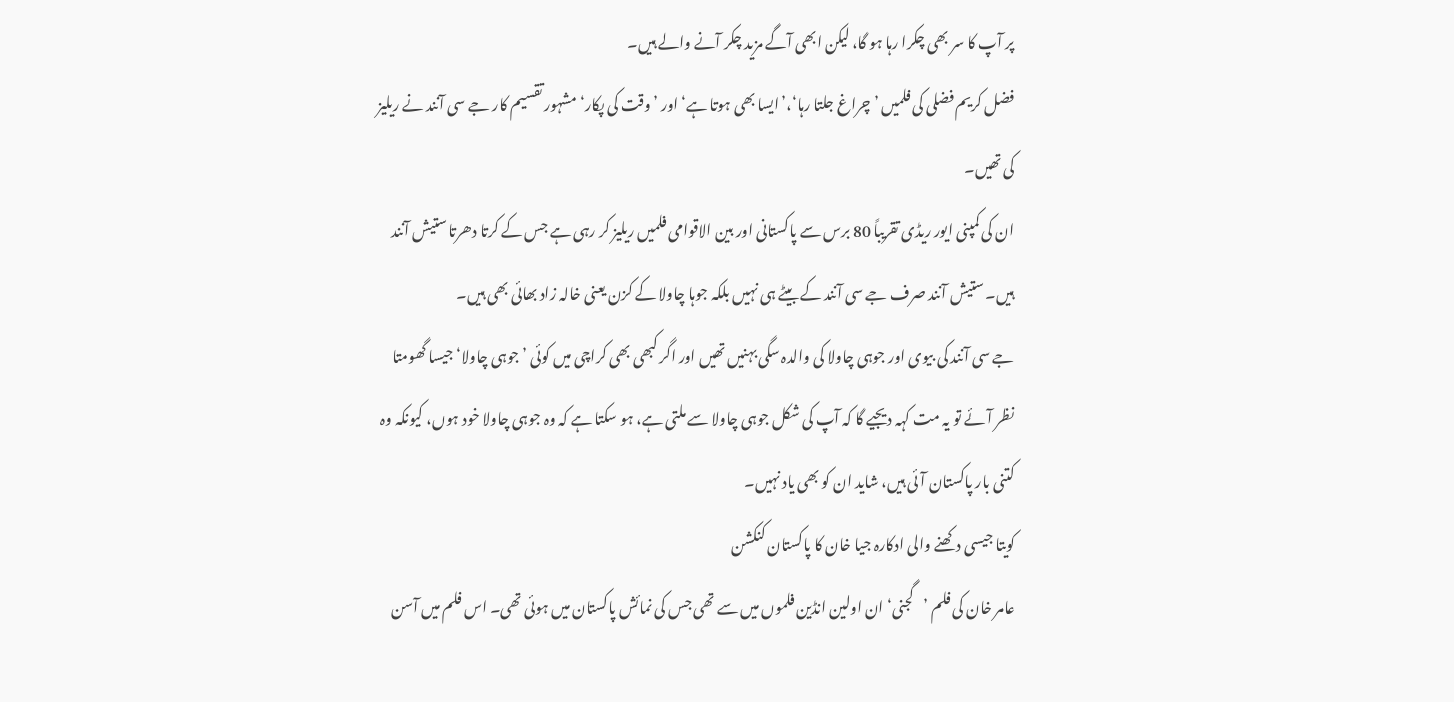پر آپ کا سر بھی چکرا رہا ہو گا، لیکن ابھی آگے مزید چکر آنے والے ہیں۔
فضل کریم فضلی کی فلمیں ’چراغ جلتا رہا‘،’ایسا بھی ہوتا ہے‘ اور ’وقت کی پکار‘ مشہور تقسیم کار جے سی آنند نے ریلیز کی تھیں۔
ان کی کمپنی ایور ریڈی تقریباً 80 برس سے پاکستانی اور بین الاقوامی فلمیں ریلیز کر رہی ہے جس کے کرتا دھرتا ستیش آنند ہیں۔ ستیش آنند صرف جے سی آنند کے بیٹے ہی نہیں بلکہ جوہا چاولا کے کزن یعنی خالہ زاد بھائی بھی ہیں۔
جے سی آنند کی بیوی اور جوہی چاولا کی والدہ سگی بہنیں تھیں اور اگر کبھی بھی کراچی میں کوئی ’جوہی چاولا‘ جیسا گھومتا نظر آئے تو یہ مت کہہ دیجیے گا کہ آپ کی شکل جوہی چاولا سے ملتی ہے، ہو سکتا ہے کہ وہ جوہی چاولا خود ہوں، کیونکہ وہ کتنی بار پاکستان آئی ہیں، شاید ان کو بھی یاد نہیں۔
کویتا جیسی دکھنے والی ادکارہ جیا خان کا پاکستان کنکشن
عامر خان کی فلم ’گجنی‘ ان اولین انڈین فلموں میں سے تھی جس کی نمائش پاکستان میں ہوئی تھی۔ اس فلم میں آسن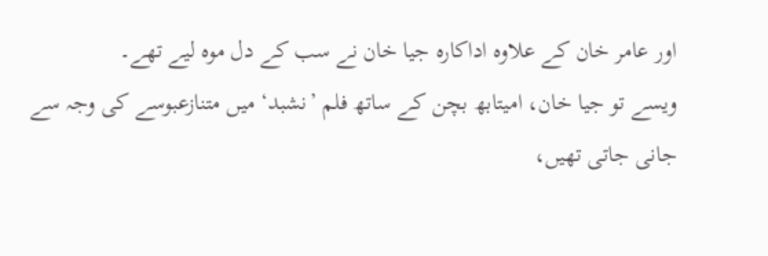اور عامر خان کے علاوہ اداکارہ جیا خان نے سب کے دل موہ لیے تھے۔
ویسے تو جیا خان، امیتابھ بچن کے ساتھ فلم ’نشبد‘ میں متنازعبوسے کی وجہ سے جانی جاتی تھیں،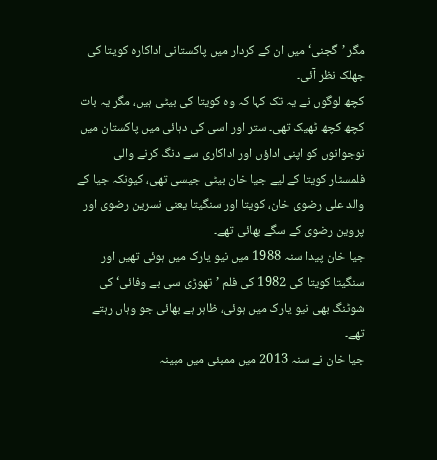مگر ’گجنی‘ میں ان کے کردار میں پاکستانی اداکارہ کویتا کی جھلک نظر آئی۔
کچھ لوگوں نے یہ تک کہا کہ وہ کویتا کی بیٹی ہیں، مگر یہ بات کچھ کچھ ٹھیک تھی۔ ستر اور اسی کی دہائی میں پاکستان میں نوجوانوں کو اپنی اداؤں اور اداکاری سے دنگ کرنے والی فلمسٹار کویتا کے لیے جیا خان بیٹی جیسی تھی، کیونکہ جیا کے والد علی رضوی خان، کویتا اور سنگیتا یعنی نسرین رضوی اور پروین رضوی کے سگے بھائی تھے۔
جیا خان پیدا سنہ 1988 میں نیو یارک میں ہوئی تھیں اور سنگیتا کویتا کی 1982 کی فلم ’تھوڑی سی بے وفائی‘ کی شوٹنگ بھی نیو یارک میں ہوئی، ظاہر ہے بھائی جو وہاں رہتے تھے۔
جیا خان نے سنہ 2013 میں ممبئی میں مبینہ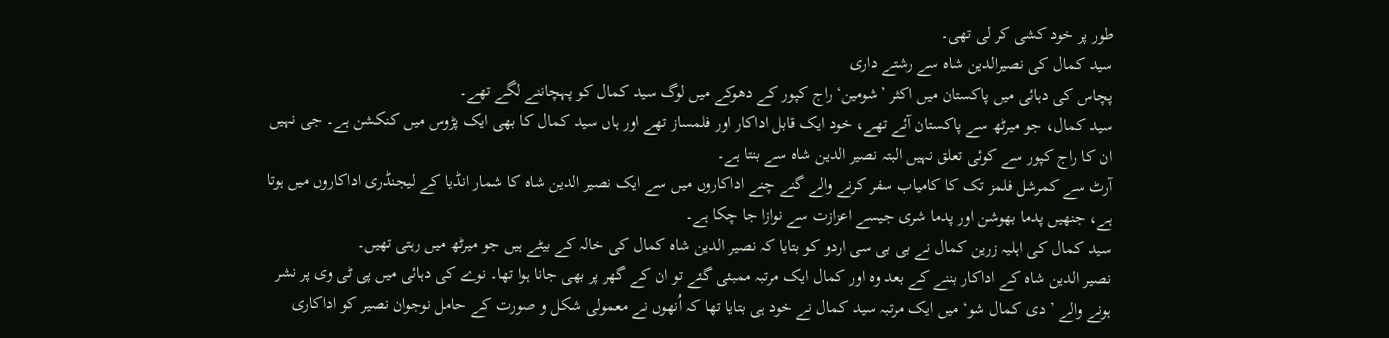طور پر خود کشی کر لی تھی۔
سید کمال کی نصیرالدین شاہ سے رشتے داری
پچاس کی دہائی میں پاکستان میں اکثر ’شومین‘ راج کپور کے دھوکے میں لوگ سید کمال کو پہچاننے لگے تھے۔
سید کمال، جو میرٹھ سے پاکستان آئے تھے، خود ایک قابل اداکار اور فلمساز تھے اور ہاں سید کمال کا بھی ایک پڑوس میں کنکشن ہے۔ جی نہیں ان کا راج کپور سے کوئی تعلق نہیں البتہ نصیر الدین شاہ سے بنتا ہے۔
آرٹ سے کمرشل فلمز تک کا کامیاب سفر کرنے والے گنے چنے اداکاروں میں سے ایک نصیر الدین شاہ کا شمار انڈیا کے لیجنڈری اداکاروں میں ہوتا ہے، جنھیں پدما بھوشن اور پدما شری جیسے اعزازت سے نوازا جا چکا ہے۔
سید کمال کی اہلیہ زرین کمال نے بی بی سی اردو کو بتایا کہ نصیر الدین شاہ کمال کی خالہ کے بیٹے ہیں جو میرٹھ میں رہتی تھیں۔
نصیر الدین شاہ کے اداکار بننے کے بعد وہ اور کمال ایک مرتبہ ممبئی گئے تو ان کے گھر پر بھی جانا ہوا تھا۔ نوے کی دہائی میں پی ٹی وی پر نشر ہونے والے ’دی کمال شو‘ میں ایک مرتبہ سید کمال نے خود ہی بتایا تھا کہ اُنھوں نے معمولی شکل و صورت کے حامل نوجوان نصیر کو اداکاری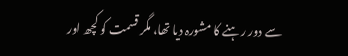سے دور رہنے کا مشورہ دیا تھا، مگر قسمت کو کچھ اور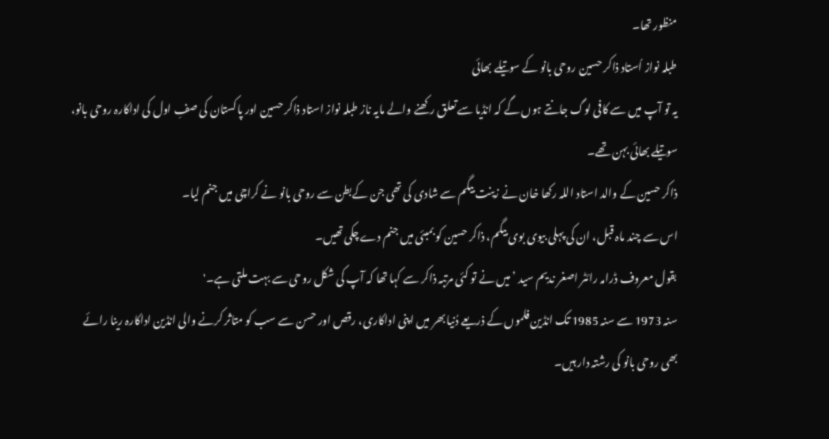منظور تھا۔
طبلہ نواز اُستاد ذاکر حسین روحی بانو کے سوتیلے بھائی
یہ تو آپ میں سے کافی لوگ جانتے ہوں گے کہ انڈیا سے تعلق رکھنے والے مایہ ناز طبلہ نواز استاد ذاکر حسین اور پاکستان کی صفِ اول کی اداکارہ روحی بانو، سوتیلے بھائی بہن تھے۔
ذاکر حسین کے والد استاد اللہ رکھا خان نے زینت بیگم سے شادی کی تھی جن کےبطن سے روحی بانو نے کراچی میں جنم لیا۔
اس سے چند ماہ قبل، ان کی پہلی بیوی بوی بیگم، ذاکر حسین کو بمبئی میں جنم دے چکی تھیں۔
بقول معروف ڈرامہ رائٹر اصغر ندیم سید ’میں نے تو کئی مرتبہ ذاکر سے کہا تھا کہ آپ کی شکل روحی سے بہت ملتی ہے۔'
سنہ 1973 سے سنہ 1985 تک انڈین فلموں کے ذریعے دُنیا بھر میں اپنی اداکاری، رقص اور حسن سے سب کو متاثر کرنے والی انڈین اداکارہ رینا رائے بھی روحی بانو کی رشتہ دار ہیں۔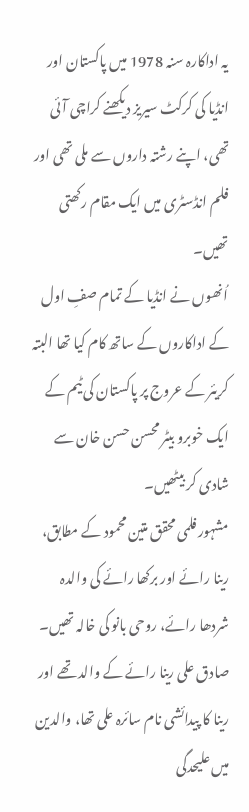یہ اداکارہ سنہ 1978 میں پاکستان اور انڈیا کی کرکٹ سیریز دیکھنے کراچی آئی تھی، اپنے رشتہ داروں سے ملی تھی اور فلم انڈسٹری میں ایک مقام رکھتی تھیں۔
اُنھوں نے انڈیا کے تمام صفِ اول کے اداکاروں کے ساتھ کام کیا تھا البتہ کریئر کے عروج پر پاکستان کی ٹیم کے ایک خوبرو بیٹر محسن حسن خان سے شادی کر بیٹھیں۔
مشہور فلمی محقق متین محمود کے مطابق، رینا رائے اور برکھا رائے کی والدہ شردھا رائے، روحی بانو کی خالہ تھیں۔
صادق علی رینا رائے کے والد تھے اور رینا کا پیدائشی نام سائرہ علی تھا، والدین میں علیحدگی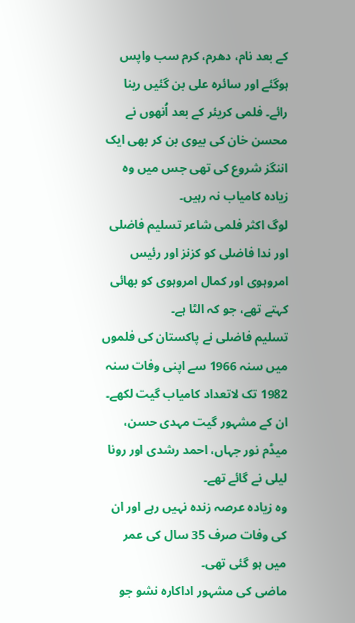کے بعد نام، دھرم، کرم سب واپس ہوگئے اور سائرہ علی بن گئیں رینا رائے۔ فلمی کریئر کے بعد اُنھوں نے محسن خان کی بیوی بن کر بھی ایک اننگز شروع کی تھی جس میں وہ زیادہ کامیاب نہ رہیں۔
لوگ اکثر فلمی شاعر تسلیم فاضلی اور ندا فاضلی کو کزنز اور رئیس امروہوی اور کمال امروہوی کو بھائی کہتے تھے، جو کہ الٹا ہے۔
تسلیم فاضلی نے پاکستان کی فلموں میں سنہ 1966 سے اپنی وفات سنہ 1982 تک لاتعداد کامیاب گیت لکھے۔ ان کے مشہور گیت مہدی حسن، میڈم نور جہاں، احمد رشدی اور رونا لیلی نے گائے تھے۔
وہ زیادہ عرصہ زندہ نہیں رہے اور ان کی وفات صرف 35 سال کی عمر میں ہو گئی تھی۔
ماضی کی مشہور اداکارہ نشو جو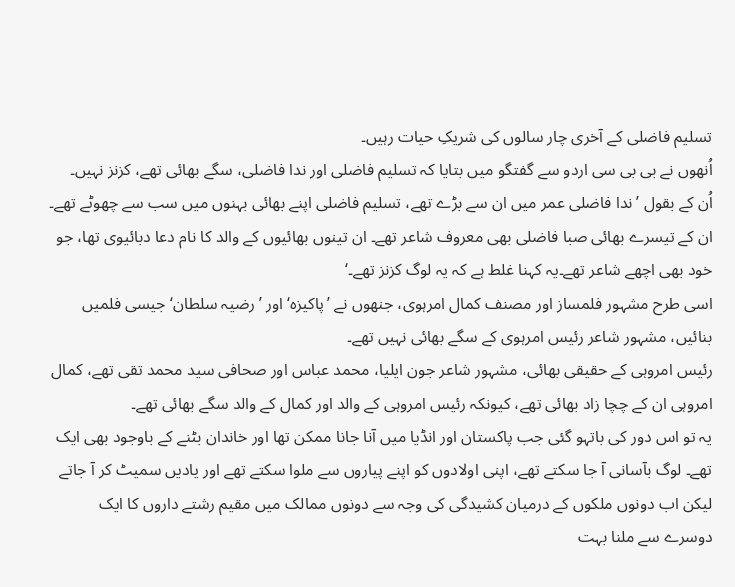تسلیم فاضلی کے آخری چار سالوں کی شریکِ حیات رہیں۔
اُنھوں نے بی بی سی اردو سے گفتگو میں بتایا کہ تسلیم فاضلی اور ندا فاضلی، سگے بھائی تھے، کزنز نہیں۔
اُن کے بقول ’ندا فاضلی عمر میں ان سے بڑے تھے، تسلیم فاضلی اپنے بھائی بہنوں میں سب سے چھوٹے تھے۔ ان کے تیسرے بھائی صبا فاضلی بھی معروف شاعر تھے۔ ان تینوں بھائیوں کے والد کا نام دعا دبائیوی تھا، جو خود بھی اچھے شاعر تھے۔یہ کہنا غلط ہے کہ یہ لوگ کزنز تھے۔‘
اسی طرح مشہور فلمساز اور مصنف کمال امرہوی، جنھوں نے ’پاکیزہ‘ اور ’رضیہ سلطان‘ جیسی فلمیں بنائیں، مشہور شاعر رئیس امرہوی کے سگے بھائی نہیں تھے۔
رئیس امروہی کے حقیقی بھائی، مشہور شاعر جون ایلیا، محمد عباس اور صحافی سید محمد تقی تھے، کمال امروہی ان کے چچا زاد بھائی تھے، کیونکہ رئیس امروہی کے والد اور کمال کے والد سگے بھائی تھے۔
یہ تو اس دور کی باتہو گئی جب پاکستان اور انڈیا میں آنا جانا ممکن تھا اور خاندان بٹنے کے باوجود بھی ایک تھے۔ لوگ بآسانی آ جا سکتے تھے، اپنی اولادوں کو اپنے پیاروں سے ملوا سکتے تھے اور یادیں سمیٹ کر آ جاتے لیکن اب دونوں ملکوں کے درمیان کشیدگی کی وجہ سے دونوں ممالک میں مقیم رشتے داروں کا ایک دوسرے سے ملنا بہت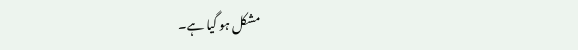مشکل ہو گیا ہے۔